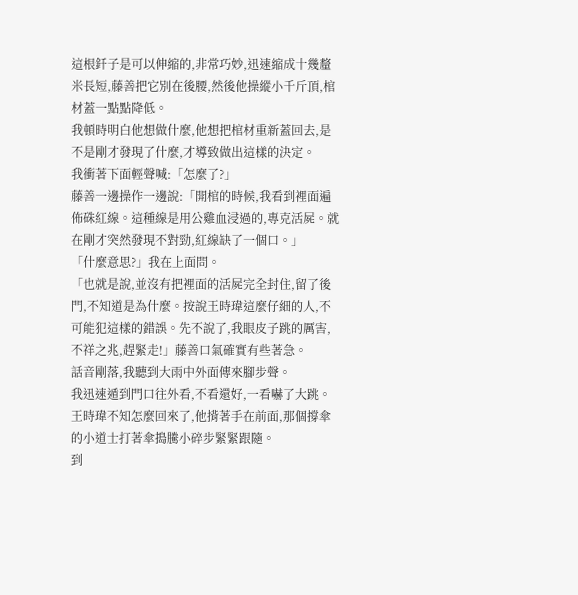這根釺子是可以伸縮的,非常巧妙,迅速縮成十幾釐米長短,藤善把它別在後腰,然後他操縱小千斤頂,棺材蓋一點點降低。
我頓時明白他想做什麼,他想把棺材重新蓋回去,是不是剛才發現了什麼,才導致做出這樣的決定。
我衝著下面輕聲喊:「怎麼了?」
藤善一邊操作一邊說:「開棺的時候,我看到裡面遍佈硃紅線。這種線是用公雞血浸過的,專克活屍。就在剛才突然發現不對勁,紅線缺了一個口。」
「什麼意思?」我在上面問。
「也就是說,並沒有把裡面的活屍完全封住,留了後門,不知道是為什麼。按說王時瑋這麼仔細的人,不可能犯這樣的錯誤。先不說了,我眼皮子跳的厲害,不祥之兆,趕緊走!」藤善口氣確實有些著急。
話音剛落,我聽到大雨中外面傳來腳步聲。
我迅速遁到門口往外看,不看還好,一看嚇了大跳。王時瑋不知怎麼回來了,他揹著手在前面,那個撐傘的小道士打著傘搗騰小碎步緊緊跟隨。
到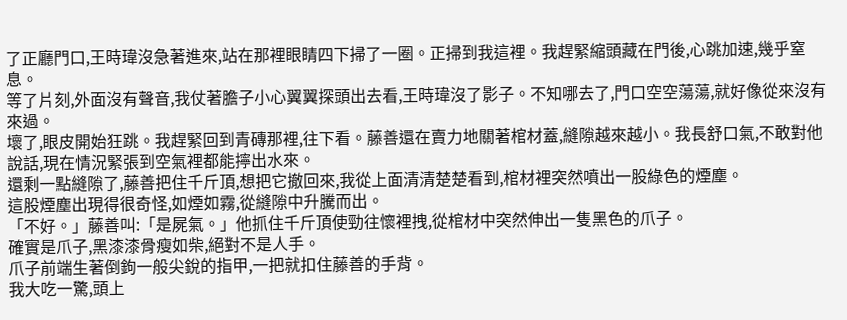了正廳門口,王時瑋沒急著進來,站在那裡眼睛四下掃了一圈。正掃到我這裡。我趕緊縮頭藏在門後,心跳加速,幾乎窒息。
等了片刻,外面沒有聲音,我仗著膽子小心翼翼探頭出去看,王時瑋沒了影子。不知哪去了,門口空空蕩蕩,就好像從來沒有來過。
壞了,眼皮開始狂跳。我趕緊回到青磚那裡,往下看。藤善還在賣力地關著棺材蓋,縫隙越來越小。我長舒口氣,不敢對他說話,現在情況緊張到空氣裡都能擰出水來。
還剩一點縫隙了,藤善把住千斤頂,想把它撤回來,我從上面清清楚楚看到,棺材裡突然噴出一股綠色的煙塵。
這股煙塵出現得很奇怪,如煙如霧,從縫隙中升騰而出。
「不好。」藤善叫:「是屍氣。」他抓住千斤頂使勁往懷裡拽,從棺材中突然伸出一隻黑色的爪子。
確實是爪子,黑漆漆骨瘦如柴,絕對不是人手。
爪子前端生著倒鉤一般尖銳的指甲,一把就扣住藤善的手背。
我大吃一驚,頭上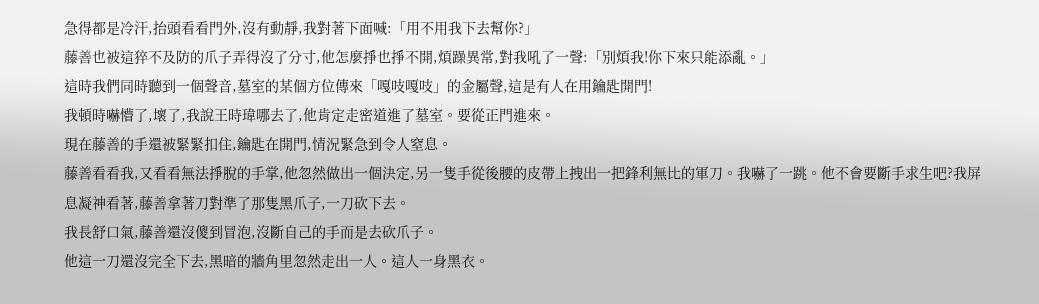急得都是冷汗,抬頭看看門外,沒有動靜,我對著下面喊:「用不用我下去幫你?」
藤善也被這猝不及防的爪子弄得沒了分寸,他怎麼掙也掙不開,煩躁異常,對我吼了一聲:「別煩我!你下來只能添亂。」
這時我們同時聽到一個聲音,墓室的某個方位傳來「嘎吱嘎吱」的金屬聲,這是有人在用鑰匙開門!
我頓時嚇懵了,壞了,我說王時瑋哪去了,他肯定走密道進了墓室。要從正門進來。
現在藤善的手還被緊緊扣住,鑰匙在開門,情況緊急到令人窒息。
藤善看看我,又看看無法掙脫的手掌,他忽然做出一個決定,另一隻手從後腰的皮帶上拽出一把鋒利無比的軍刀。我嚇了一跳。他不會要斷手求生吧?我屏息凝神看著,藤善拿著刀對準了那隻黑爪子,一刀砍下去。
我長舒口氣,藤善還沒傻到冒泡,沒斷自己的手而是去砍爪子。
他這一刀還沒完全下去,黑暗的牆角里忽然走出一人。這人一身黑衣。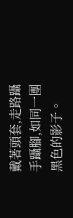戴著頭套,走路躡手躡腳,如同一團黑色的影子。